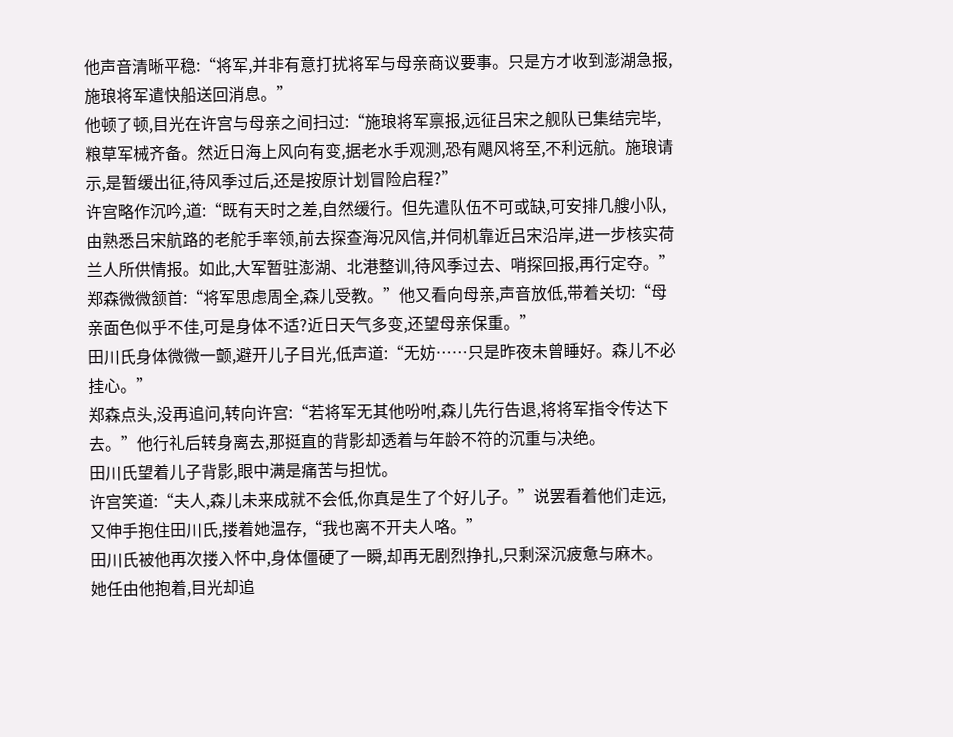他声音清晰平稳:“将军,并非有意打扰将军与母亲商议要事。只是方才收到澎湖急报,施琅将军遣快船送回消息。”
他顿了顿,目光在许宫与母亲之间扫过:“施琅将军禀报,远征吕宋之舰队已集结完毕,粮草军械齐备。然近日海上风向有变,据老水手观测,恐有飓风将至,不利远航。施琅请示,是暂缓出征,待风季过后,还是按原计划冒险启程?”
许宫略作沉吟,道:“既有天时之差,自然缓行。但先遣队伍不可或缺,可安排几艘小队,由熟悉吕宋航路的老舵手率领,前去探查海况风信,并伺机靠近吕宋沿岸,进一步核实荷兰人所供情报。如此,大军暂驻澎湖、北港整训,待风季过去、哨探回报,再行定夺。”
郑森微微颔首:“将军思虑周全,森儿受教。”他又看向母亲,声音放低,带着关切:“母亲面色似乎不佳,可是身体不适?近日天气多变,还望母亲保重。”
田川氏身体微微一颤,避开儿子目光,低声道:“无妨……只是昨夜未曾睡好。森儿不必挂心。”
郑森点头,没再追问,转向许宫:“若将军无其他吩咐,森儿先行告退,将将军指令传达下去。”他行礼后转身离去,那挺直的背影却透着与年龄不符的沉重与决绝。
田川氏望着儿子背影,眼中满是痛苦与担忧。
许宫笑道:“夫人,森儿未来成就不会低,你真是生了个好儿子。”说罢看着他们走远,又伸手抱住田川氏,搂着她温存,“我也离不开夫人咯。”
田川氏被他再次搂入怀中,身体僵硬了一瞬,却再无剧烈挣扎,只剩深沉疲惫与麻木。
她任由他抱着,目光却追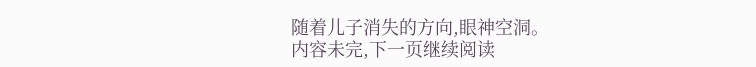随着儿子消失的方向,眼神空洞。
内容未完,下一页继续阅读